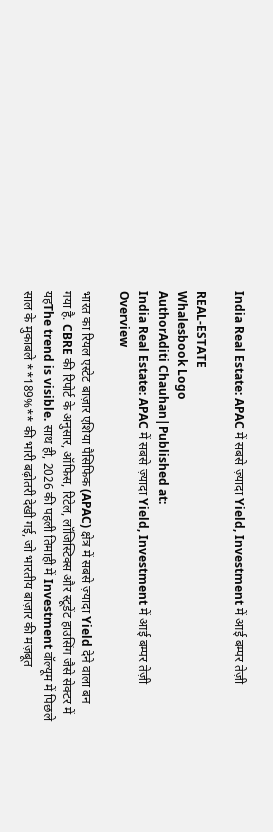India Real Estate: APAC में सबसे ज़्यादा Yield, Investment में आई बम्पर तेज़ी

REAL-ESTATE
Whalesbook Logo
AuthorAditi Chauhan|Published at:
India Real Estate: APAC में सबसे ज़्यादा Yield, Investment में आई बम्पर तेज़ी
Overview

भारत का रियल एस्टेट बाज़ार एशिया पैसिफिक (APAC) क्षेत्र में सबसे ज़्यादा Yield देने वाला बन गया है. CBRE की रिपोर्ट के अनुसार, ऑफिस, रिटेल, लॉजिस्टिक्स और स्टूडेंट हाउसिंग जैसे सेक्टर में यहThe trend is visible. साथ ही, 2026 की पहली तिमाही में Investment वॉल्यूम में पिछले साल के मुकाबले **189%** की भारी बढ़ोतरी देखी गई, जो भारतीय बाज़ार की मज़बूत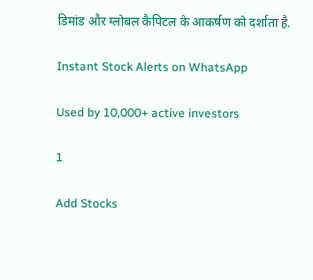डिमांड और ग्लोबल कैपिटल के आकर्षण को दर्शाता है.

Instant Stock Alerts on WhatsApp

Used by 10,000+ active investors

1

Add Stocks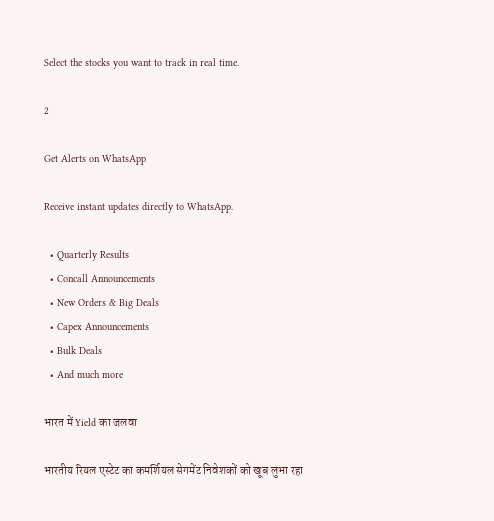Select the stocks you want to track in real time.

2

Get Alerts on WhatsApp

Receive instant updates directly to WhatsApp.

  • Quarterly Results
  • Concall Announcements
  • New Orders & Big Deals
  • Capex Announcements
  • Bulk Deals
  • And much more

भारत में Yield का जलवा

भारतीय रियल एस्टेट का कमर्शियल सेगमेंट निवेशकों को खूब लुभा रहा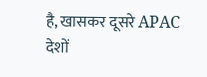है, खासकर दूसरे APAC देशों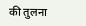की तुलना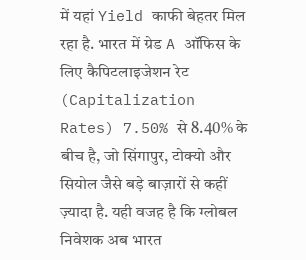में यहां Yield काफी बेहतर मिल रहा है. भारत में ग्रेड A ऑफिस के लिए कैपिटलाइजेशन रेट (Capitalization Rates) 7.50% से 8.40% के बीच है, जो सिंगापुर, टोक्यो और सियोल जैसे बड़े बाज़ारों से कहीं ज़्यादा है. यही वजह है कि ग्लोबल निवेशक अब भारत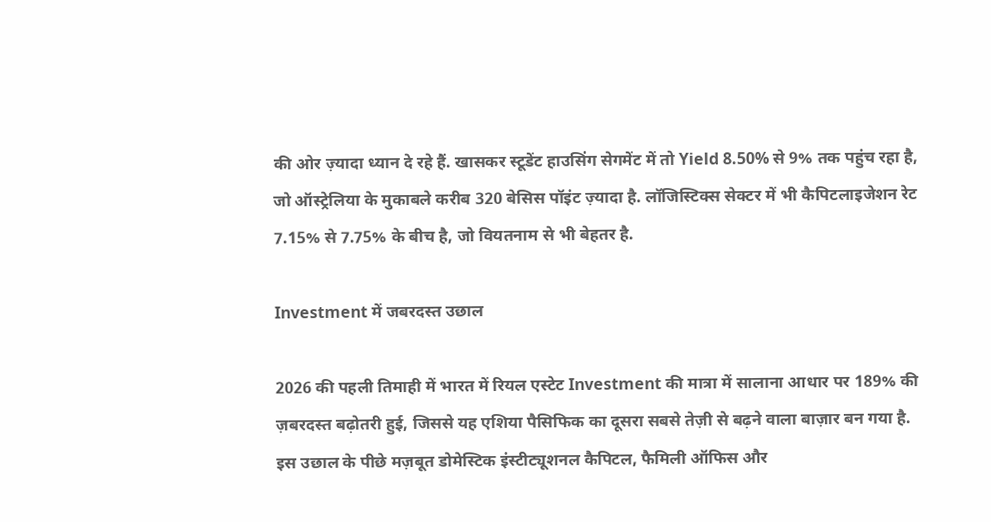की ओर ज़्यादा ध्यान दे रहे हैं. खासकर स्टूडेंट हाउसिंग सेगमेंट में तो Yield 8.50% से 9% तक पहुंच रहा है, जो ऑस्ट्रेलिया के मुकाबले करीब 320 बेसिस पॉइंट ज़्यादा है. लॉजिस्टिक्स सेक्टर में भी कैपिटलाइजेशन रेट 7.15% से 7.75% के बीच है, जो वियतनाम से भी बेहतर है.

Investment में जबरदस्त उछाल

2026 की पहली तिमाही में भारत में रियल एस्टेट Investment की मात्रा में सालाना आधार पर 189% की ज़बरदस्त बढ़ोतरी हुई, जिससे यह एशिया पैसिफिक का दूसरा सबसे तेज़ी से बढ़ने वाला बाज़ार बन गया है. इस उछाल के पीछे मज़बूत डोमेस्टिक इंस्टीट्यूशनल कैपिटल, फैमिली ऑफिस और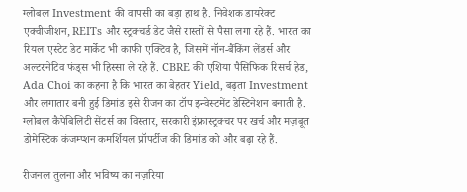ग्लोबल Investment की वापसी का बड़ा हाथ है. निवेशक डायरेक्ट एक्वीजीशन, REITs और स्ट्रक्चर्ड डेट जैसे रास्तों से पैसा लगा रहे हैं. भारत का रियल एस्टेट डेट मार्केट भी काफी एक्टिव है, जिसमें नॉन-बैंकिंग लेंडर्स और अल्टरनेटिव फंड्स भी हिस्सा ले रहे हैं. CBRE की एशिया पैसिफिक रिसर्च हेड, Ada Choi का कहना है कि भारत का बेहतर Yield, बढ़ता Investment और लगातार बनी हुई डिमांड इसे रीजन का टॉप इन्वेस्टमेंट डेस्टिनेशन बनाती है. ग्लोबल कैपेबिलिटी सेंटर्स का विस्तार, सरकारी इंफ्रास्ट्रक्चर पर खर्च और मज़बूत डोमेस्टिक कंजम्प्शन कमर्शियल प्रॉपर्टीज की डिमांड को और बढ़ा रहे हैं.

रीजनल तुलना और भविष्य का नज़रिया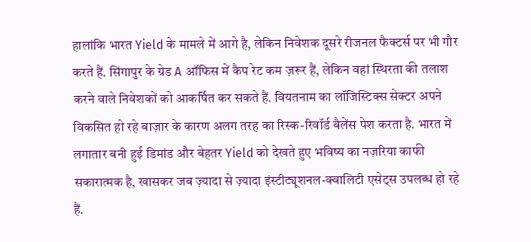हालांकि भारत Yield के मामले में आगे है, लेकिन निवेशक दूसरे रीजनल फैक्टर्स पर भी गौर करते हैं. सिंगापुर के ग्रेड A ऑफिस में कैप रेट कम ज़रूर हैं, लेकिन वहां स्थिरता की तलाश करने वाले निवेशकों को आकर्षित कर सकते हैं. वियतनाम का लॉजिस्टिक्स सेक्टर अपने विकसित हो रहे बाज़ार के कारण अलग तरह का रिस्क-रिवॉर्ड बैलेंस पेश करता है. भारत में लगातार बनी हुई डिमांड और बेहतर Yield को देखते हुए भविष्य का नज़रिया काफी सकारात्मक है, खासकर जब ज़्यादा से ज़्यादा इंस्टीट्यूशनल-क्वालिटी एसेट्स उपलब्ध हो रहे हैं.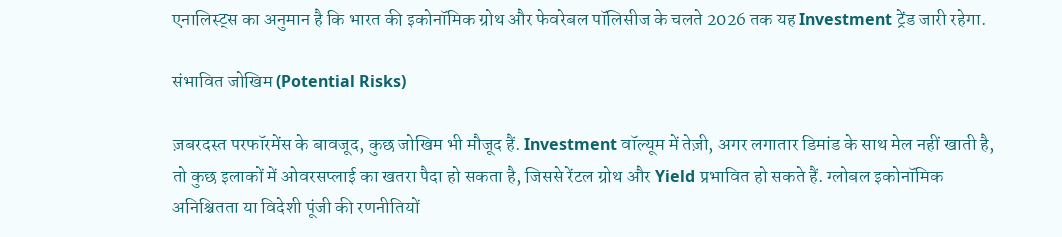एनालिस्ट्स का अनुमान है कि भारत की इकोनॉमिक ग्रोथ और फेवरेबल पॉलिसीज के चलते 2026 तक यह Investment ट्रेंड जारी रहेगा.

संभावित जोखिम (Potential Risks)

ज़बरदस्त परफॉरमेंस के बावजूद, कुछ जोखिम भी मौजूद हैं. Investment वॉल्यूम में तेज़ी, अगर लगातार डिमांड के साथ मेल नहीं खाती है, तो कुछ इलाकों में ओवरसप्लाई का खतरा पैदा हो सकता है, जिससे रेंटल ग्रोथ और Yield प्रभावित हो सकते हैं. ग्लोबल इकोनॉमिक अनिश्चितता या विदेशी पूंजी की रणनीतियों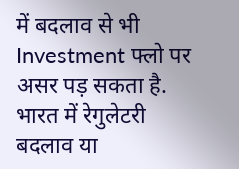में बदलाव से भी Investment फ्लो पर असर पड़ सकता है. भारत में रेगुलेटरी बदलाव या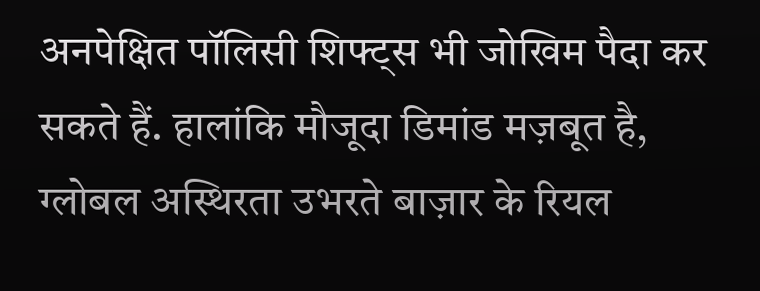अनपेक्षित पॉलिसी शिफ्ट्स भी जोखिम पैदा कर सकते हैं. हालांकि मौजूदा डिमांड मज़बूत है, ग्लोबल अस्थिरता उभरते बाज़ार के रियल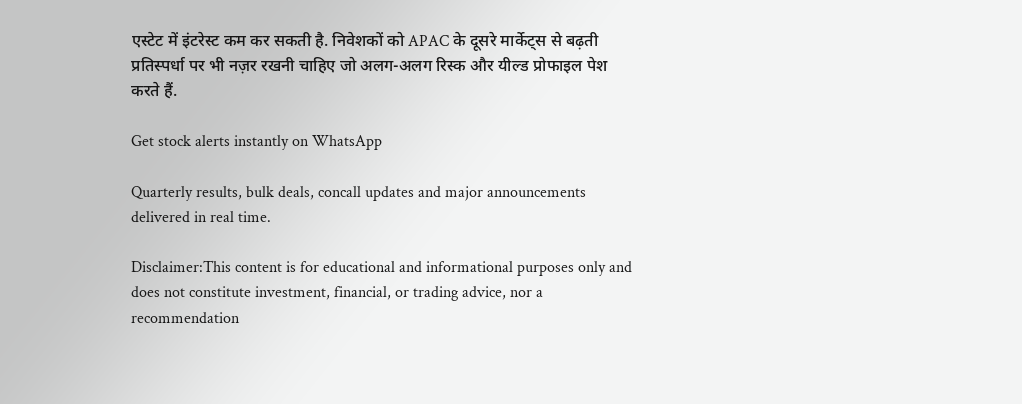एस्टेट में इंटरेस्ट कम कर सकती है. निवेशकों को APAC के दूसरे मार्केट्स से बढ़ती प्रतिस्पर्धा पर भी नज़र रखनी चाहिए जो अलग-अलग रिस्क और यील्ड प्रोफाइल पेश करते हैं.

Get stock alerts instantly on WhatsApp

Quarterly results, bulk deals, concall updates and major announcements delivered in real time.

Disclaimer:This content is for educational and informational purposes only and does not constitute investment, financial, or trading advice, nor a recommendation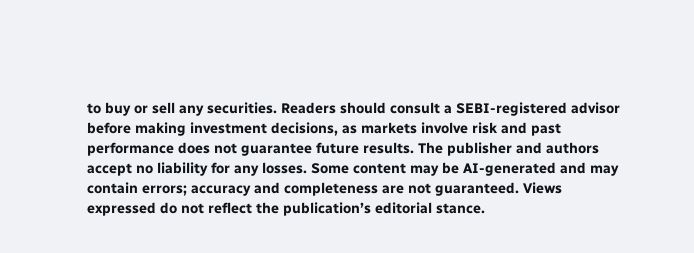to buy or sell any securities. Readers should consult a SEBI-registered advisor before making investment decisions, as markets involve risk and past performance does not guarantee future results. The publisher and authors accept no liability for any losses. Some content may be AI-generated and may contain errors; accuracy and completeness are not guaranteed. Views expressed do not reflect the publication’s editorial stance.